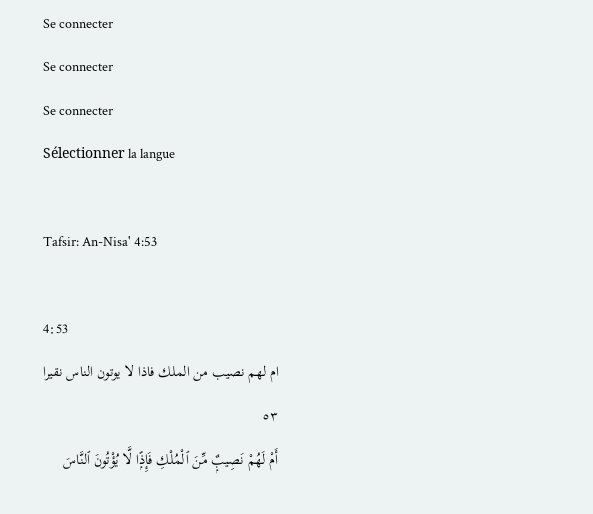Se connecter
Se connecter
Se connecter
Sélectionner la langue

Tafsir: An-Nisa' 4:53

4:53
ام لهم نصيب من الملك فاذا لا يوتون الناس نقيرا ٥٣
أَمْ لَهُمْ نَصِيبٌۭ مِّنَ ٱلْمُلْكِ فَإِذًۭا لَّا يُؤْتُونَ ٱلنَّاسَ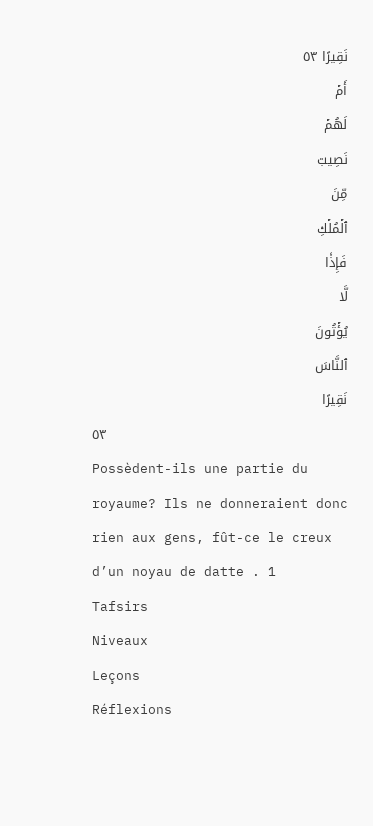نَقِيرًا ٥٣
أَمۡ
لَهُمۡ
نَصِيبٞ
مِّنَ
ٱلۡمُلۡكِ
فَإِذٗا
لَّا
يُؤۡتُونَ
ٱلنَّاسَ
نَقِيرًا
٥٣
Possèdent-ils une partie du royaume? Ils ne donneraient donc rien aux gens, fût-ce le creux d’un noyau de datte . 1
Tafsirs
Niveaux
Leçons
Réflexions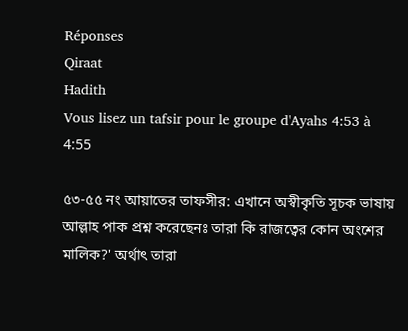Réponses
Qiraat
Hadith
Vous lisez un tafsir pour le groupe d'Ayahs 4:53 à 4:55

৫৩-৫৫ নং আয়াতের তাফসীর: এখানে অস্বীকৃতি সূচক ভাষায় আল্লাহ পাক প্রশ্ন করেছেনঃ তারা কি রাজত্বের কোন অংশের মালিক?' অর্থাৎ তারা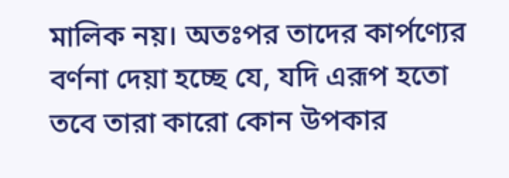মালিক নয়। অতঃপর তাদের কার্পণ্যের বর্ণনা দেয়া হচ্ছে যে, যদি এরূপ হতো তবে তারা কারো কোন উপকার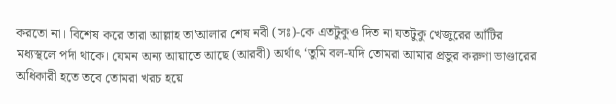করতো না। বিশেষ করে তারা আল্লাহ তা'আলার শেষ নবী (সঃ)-কে এতটুকুও দিত না যতটুকু খেজুরের আঁটির মধ্যস্থলে পর্দা থাকে। যেমন অন্য আয়াতে আছে (আরবী) অর্থাৎ ‘তুমি বল-যদি তোমরা আমার প্রভুর করুণা ভাণ্ডারের অধিকারী হতে তবে তোমরা খরচ হয়ে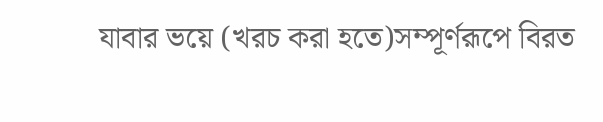যাবার ভয়ে (খরচ করা হতে)সম্পূর্ণরূপে বিরত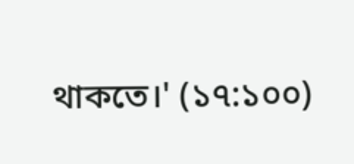থাকতে।' (১৭:১০০)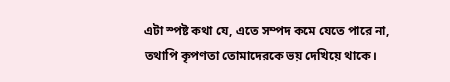এটা স্পষ্ট কথা যে, এতে সম্পদ কমে যেতে পারে না, তথাপি কৃপণতা তোমাদেরকে ভয় দেখিয়ে থাকে।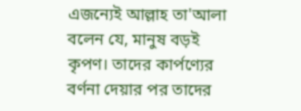এজন্যেই আল্লাহ তা'আলা বলেন যে, মানুষ বড়ই কৃপণ। তাদের কার্পণ্যের বর্ণনা দেয়ার পর তাদের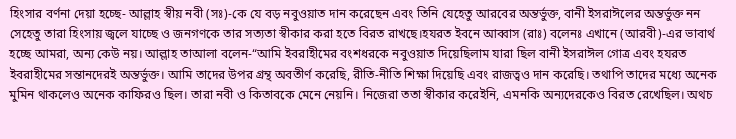হিংসার বর্ণনা দেয়া হচ্ছে- আল্লাহ স্বীয় নবী (সঃ)-কে যে বড় নবুওয়াত দান করেছেন এবং তিনি যেহেতু আরবের অন্তর্ভুক্ত, বানী ইসরাঈলের অন্তর্ভুক্ত নন সেহেতু তারা হিংসায় জ্বলে যাচ্ছে ও জনগণকে তার সত্যতা স্বীকার করা হতে বিরত রাখছে।হযরত ইবনে আব্বাস (রাঃ) বলেনঃ এখানে (আরবী)-এর ভাবার্থ হচ্ছে আমরা, অন্য কেউ নয়। আল্লাহ তাআলা বলেন-“আমি ইবরাহীমের বংশধরকে নবুওয়াত দিয়েছিলাম যারা ছিল বানী ইসরাঈল গোত্র এবং হযরত ইবরাহীমের সন্তানদেরই অন্তর্ভুক্ত। আমি তাদের উপর গ্রন্থ অবতীর্ণ করেছি, রীতি-নীতি শিক্ষা দিয়েছি এবং রাজত্বও দান করেছি। তথাপি তাদের মধ্যে অনেক মুমিন থাকলেও অনেক কাফিরও ছিল। তারা নবী ও কিতাবকে মেনে নেয়নি। নিজেরা ততা স্বীকার করেইনি, এমনকি অন্যদেরকেও বিরত রেখেছিল। অথচ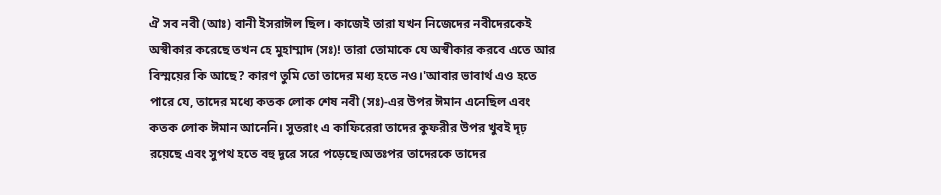ঐ সব নবী (আঃ) বানী ইসরাঈল ছিল। কাজেই তারা যখন নিজেদের নবীদেরকেই অস্বীকার করেছে তখন হে মুহাম্মাদ (সঃ)! তারা তোমাকে যে অস্বীকার করবে এতে আর বিস্ময়ের কি আছে? কারণ তুমি তো তাদের মধ্য হতে নও।'আবার ভাবার্থ এও হতে পারে যে, তাদের মধ্যে কতক লোক শেষ নবী (সঃ)-এর উপর ঈমান এনেছিল এবং কতক লোক ঈমান আনেনি। সুতরাং এ কাফিরেরা তাদের কুফরীর উপর খুবই দৃঢ় রয়েছে এবং সুপথ হতে বহু দূরে সরে পড়েছে।অতঃপর তাদেরকে তাদের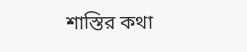শাস্তির কথা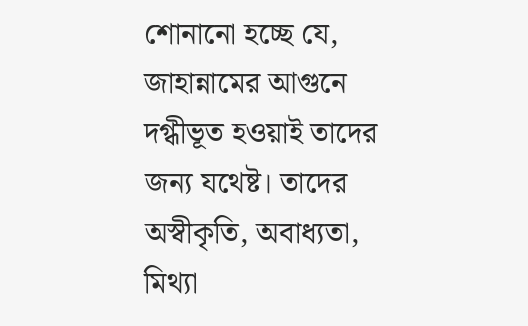শোনানো হচ্ছে যে, জাহান্নামের আগুনে দগ্ধীভূত হওয়াই তাদের জন্য যথেষ্ট। তাদের অস্বীকৃতি, অবাধ্যতা, মিথ্যা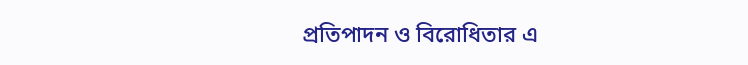প্রতিপাদন ও বিরোধিতার এ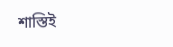শাস্তিই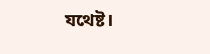যথেষ্ট।